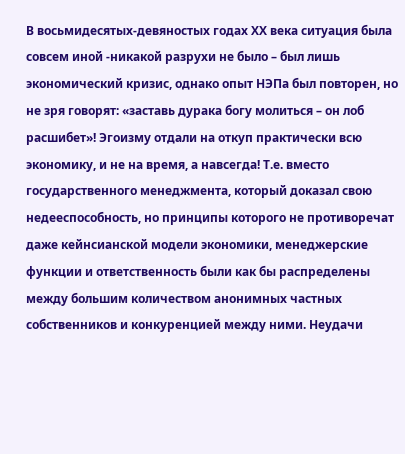В восьмидесятых-девяностых годах ХХ века ситуация была совсем иной -никакой разрухи не было – был лишь экономический кризис, однако опыт НЭПа был повторен, но не зря говорят: «заставь дурака богу молиться – он лоб расшибет»! Эгоизму отдали на откуп практически всю экономику, и не на время, а навсегда! Т.е. вместо государственного менеджмента, который доказал свою недееспособность, но принципы которого не противоречат даже кейнсианской модели экономики, менеджерские функции и ответственность были как бы распределены между большим количеством анонимных частных собственников и конкуренцией между ними. Неудачи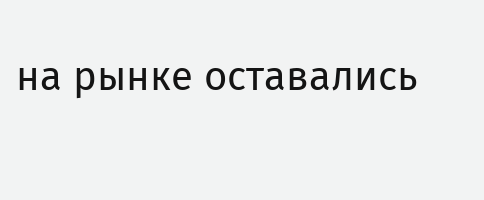на рынке оставались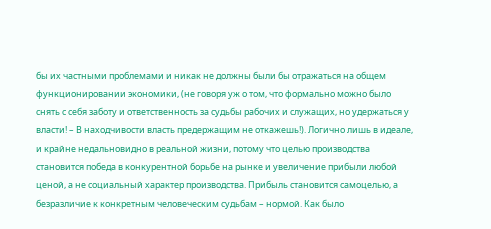бы их частными проблемами и никак не должны были бы отражаться на общем функционировании экономики, (не говоря уж о том, что формально можно было снять с себя заботу и ответственность за судьбы рабочих и служащих, но удержаться у власти! – В находчивости власть предержащим не откажешь!). Логично лишь в идеале, и крайне недальновидно в реальной жизни, потому что целью производства становится победа в конкурентной борьбе на рынке и увеличение прибыли любой ценой, а не социальный характер производства. Прибыль становится самоцелью, а безразличие к конкретным человеческим судьбам – нормой. Как было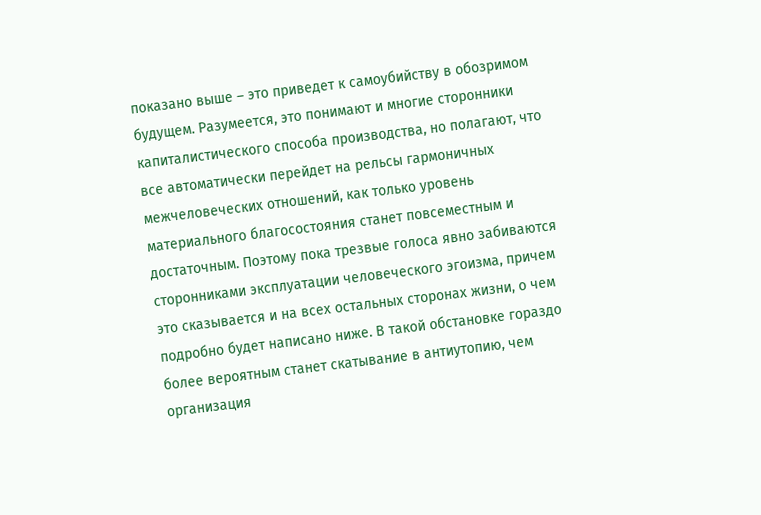показано выше – это приведет к самоубийству в обозримом будущем. Разумеется, это понимают и многие сторонники капиталистического способа производства, но полагают, что все автоматически перейдет на рельсы гармоничных межчеловеческих отношений, как только уровень материального благосостояния станет повсеместным и достаточным. Поэтому пока трезвые голоса явно забиваются сторонниками эксплуатации человеческого эгоизма, причем это сказывается и на всех остальных сторонах жизни, о чем подробно будет написано ниже. В такой обстановке гораздо более вероятным станет скатывание в антиутопию, чем организация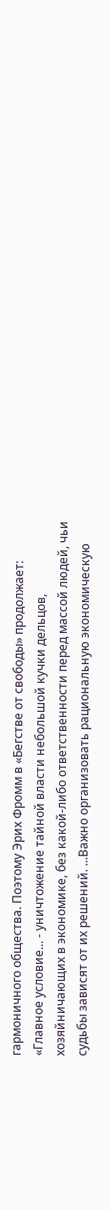гармоничного общества. Поэтому Эрих Фромм в «Бегстве от свободы» продолжает: «Главное условие... - уничтожение тайной власти небольшой кучки дельцов, хозяйничающих в экономике, без какой-либо ответственности перед массой людей, чьи судьбы зависят от их решений. ...Важно организовать рациональную экономическую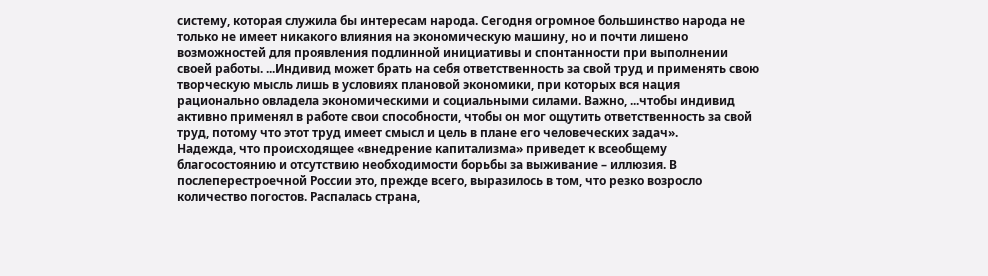систему, которая служила бы интересам народа. Сегодня огромное большинство народа не только не имеет никакого влияния на экономическую машину, но и почти лишено возможностей для проявления подлинной инициативы и спонтанности при выполнении своей работы. ...Индивид может брать на себя ответственность за свой труд и применять свою творческую мысль лишь в условиях плановой экономики, при которых вся нация рационально овладела экономическими и социальными силами. Важно, ...чтобы индивид активно применял в работе свои способности, чтобы он мог ощутить ответственность за свой труд, потому что этот труд имеет смысл и цель в плане его человеческих задач».
Надежда, что происходящее «внедрение капитализма» приведет к всеобщему благосостоянию и отсутствию необходимости борьбы за выживание – иллюзия. В послеперестроечной России это, прежде всего, выразилось в том, что резко возросло количество погостов. Распалась страна,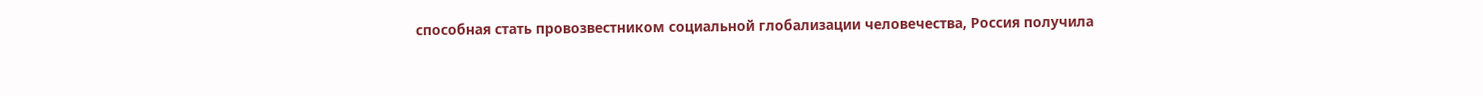способная стать провозвестником социальной глобализации человечества, Россия получила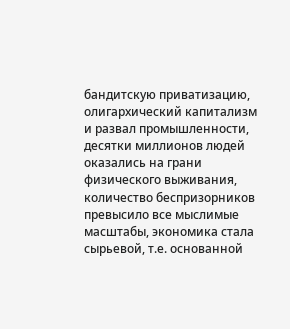бандитскую приватизацию, олигархический капитализм и развал промышленности, десятки миллионов людей оказались на грани физического выживания, количество беспризорников превысило все мыслимые масштабы, экономика стала сырьевой, т.е. основанной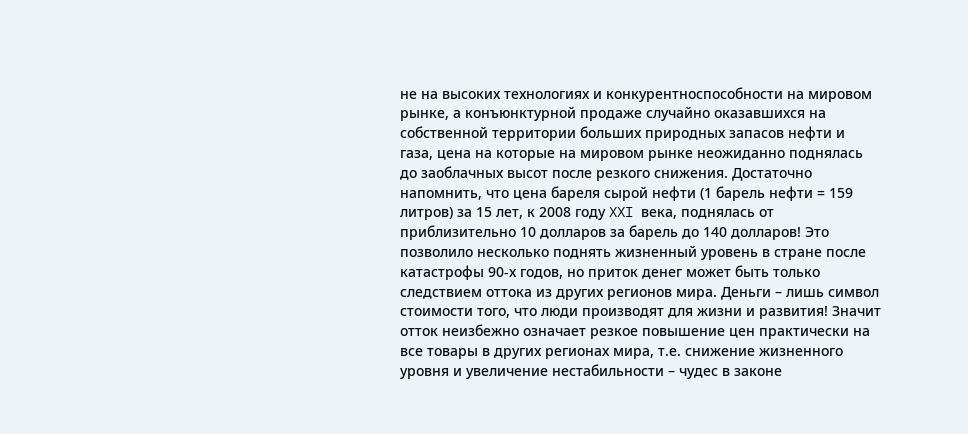не на высоких технологиях и конкурентноспособности на мировом рынке, а конъюнктурной продаже случайно оказавшихся на собственной территории больших природных запасов нефти и газа, цена на которые на мировом рынке неожиданно поднялась до заоблачных высот после резкого снижения. Достаточно напомнить, что цена бареля сырой нефти (1 барель нефти = 159 литров) за 15 лет, к 2008 году XXI века, поднялась от приблизительно 10 долларов за барель до 140 долларов! Это позволило несколько поднять жизненный уровень в стране после катастрофы 90-х годов, но приток денег может быть только следствием оттока из других регионов мира. Деньги – лишь символ стоимости того, что люди производят для жизни и развития! Значит отток неизбежно означает резкое повышение цен практически на все товары в других регионах мира, т.е. снижение жизненного уровня и увеличение нестабильности – чудес в законе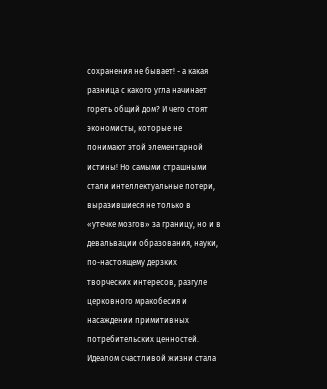сохранения не бывает! - а какая разница с какого угла начинает гореть общий дом? И чего стоят экономисты, которые не понимают этой элементарной истины! Но самыми страшными стали интеллектуальные потери, выразившиеся не только в «утечке мозгов» за границу, но и в девальвации образования, науки, по-настоящему дерзких творческих интересов, разгуле церковного мракобесия и насаждении примитивных потребительских ценностей. Идеалом счастливой жизни стала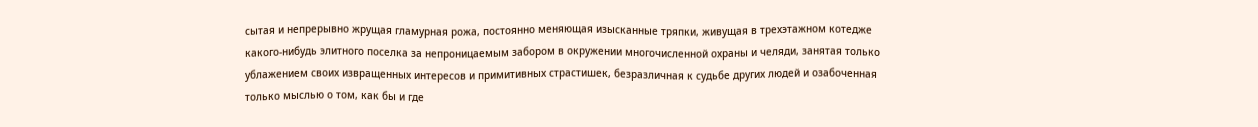сытая и непрерывно жрущая гламурная рожа, постоянно меняющая изысканные тряпки, живущая в трехэтажном котедже какого-нибудь элитного поселка за непроницаемым забором в окружении многочисленной охраны и челяди, занятая только ублажением своих извращенных интересов и примитивных страстишек, безразличная к судьбе других людей и озабоченная только мыслью о том, как бы и где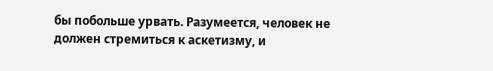бы побольше урвать. Разумеется, человек не должен стремиться к аскетизму, и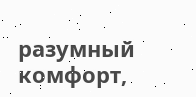разумный комфорт,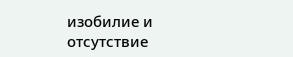изобилие и отсутствие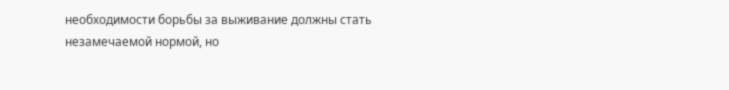необходимости борьбы за выживание должны стать незамечаемой нормой, но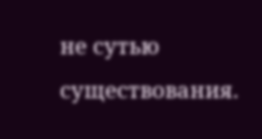не сутью существования.